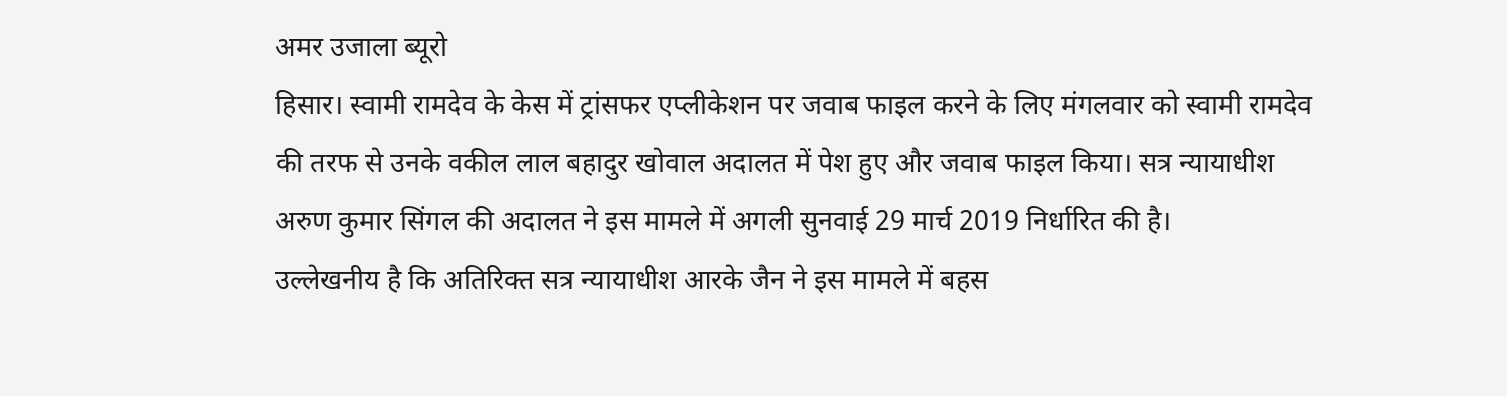अमर उजाला ब्यूरो
हिसार। स्वामी रामदेव के केस में ट्रांसफर एप्लीकेशन पर जवाब फाइल करने के लिए मंगलवार को स्वामी रामदेव की तरफ से उनके वकील लाल बहादुर खोवाल अदालत में पेश हुए और जवाब फाइल किया। सत्र न्यायाधीश अरुण कुमार सिंगल की अदालत ने इस मामले में अगली सुनवाई 29 मार्च 2019 निर्धारित की है।
उल्लेखनीय है कि अतिरिक्त सत्र न्यायाधीश आरके जैन ने इस मामले में बहस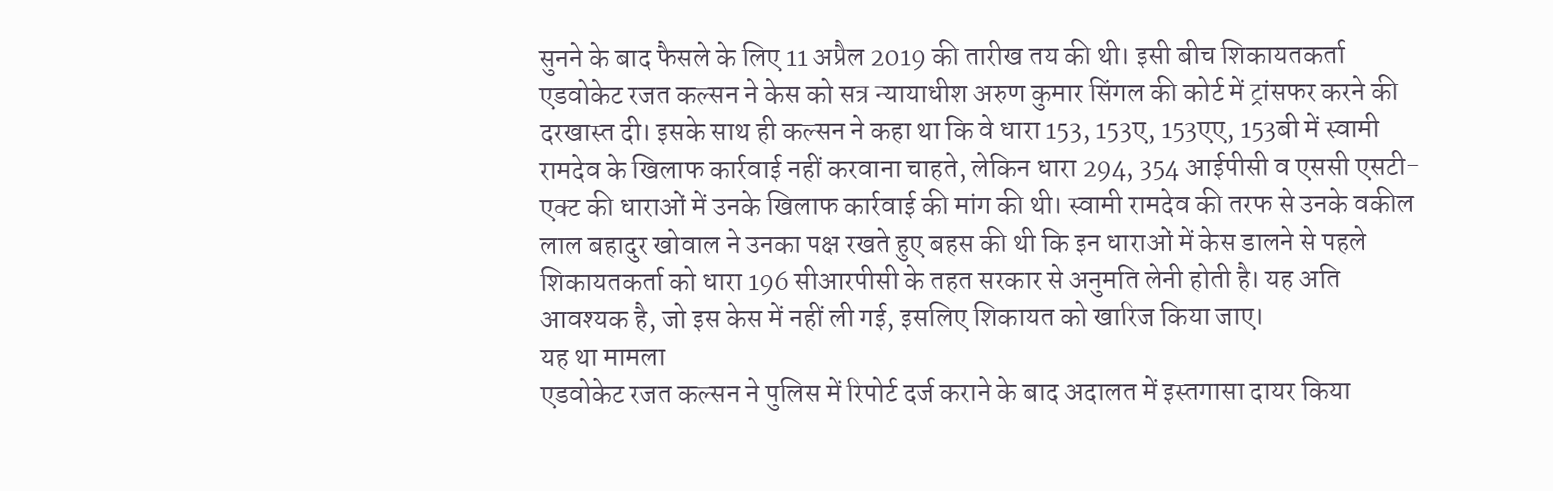सुनने के बाद फैसले के लिए 11 अप्रैल 2019 की तारीख तय की थी। इसी बीच शिकायतकर्ता एडवोकेट रजत कल्सन ने केस को सत्र न्यायाधीश अरुण कुमार सिंगल की कोर्ट में ट्रांसफर करने की दरखास्त दी। इसके साथ ही कल्सन ने कहा था कि वे धारा 153, 153ए, 153एए, 153बी में स्वामी रामदेव के खिलाफ कार्रवाई नहीं करवाना चाहते, लेकिन धारा 294, 354 आईपीसी व एससी एसटी-एक्ट की धाराओं में उनके खिलाफ कार्रवाई की मांग की थी। स्वामी रामदेव की तरफ से उनके वकील लाल बहादुर खोवाल ने उनका पक्ष रखते हुए बहस की थी कि इन धाराओं में केस डालने से पहले शिकायतकर्ता को धारा 196 सीआरपीसी के तहत सरकार से अनुमति लेनी होती है। यह अति आवश्यक है, जो इस केस में नहीं ली गई, इसलिए शिकायत को खारिज किया जाए।
यह था मामला
एडवोकेट रजत कल्सन ने पुलिस में रिपोर्ट दर्ज कराने के बाद अदालत में इस्तगासा दायर किया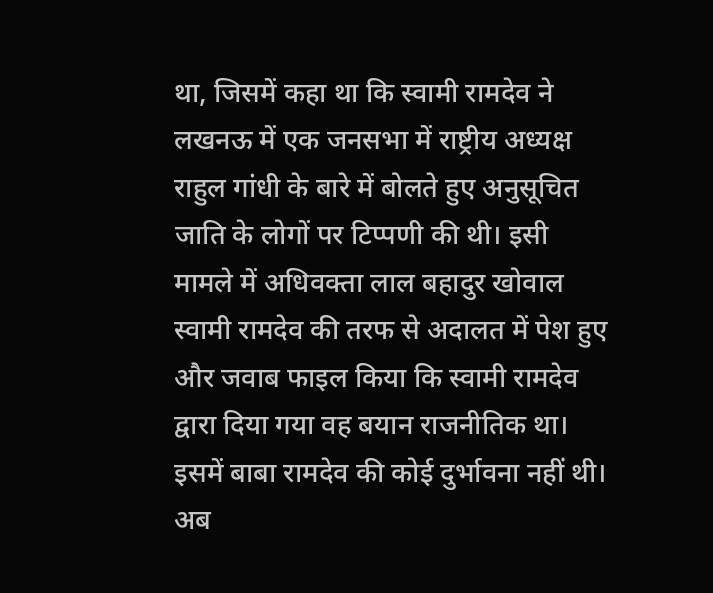था, जिसमें कहा था कि स्वामी रामदेव ने लखनऊ में एक जनसभा में राष्ट्रीय अध्यक्ष राहुल गांधी के बारे में बोलते हुए अनुसूचित जाति के लोगों पर टिप्पणी की थी। इसी मामले में अधिवक्ता लाल बहादुर खोवाल स्वामी रामदेव की तरफ से अदालत में पेश हुए और जवाब फाइल किया कि स्वामी रामदेव द्वारा दिया गया वह बयान राजनीतिक था। इसमें बाबा रामदेव की कोई दुर्भावना नहीं थी। अब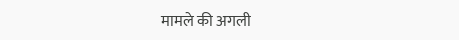मामले की अगली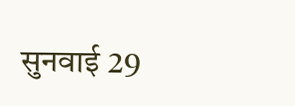सुनवाई 29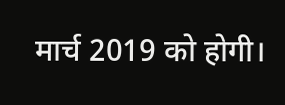मार्च 2019 को होगी।